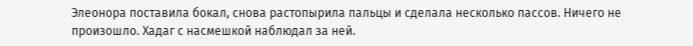Элеонора поставила бокал, снова растопырила пальцы и сделала несколько пассов. Ничего не произошло. Хадаг с насмешкой наблюдал за ней.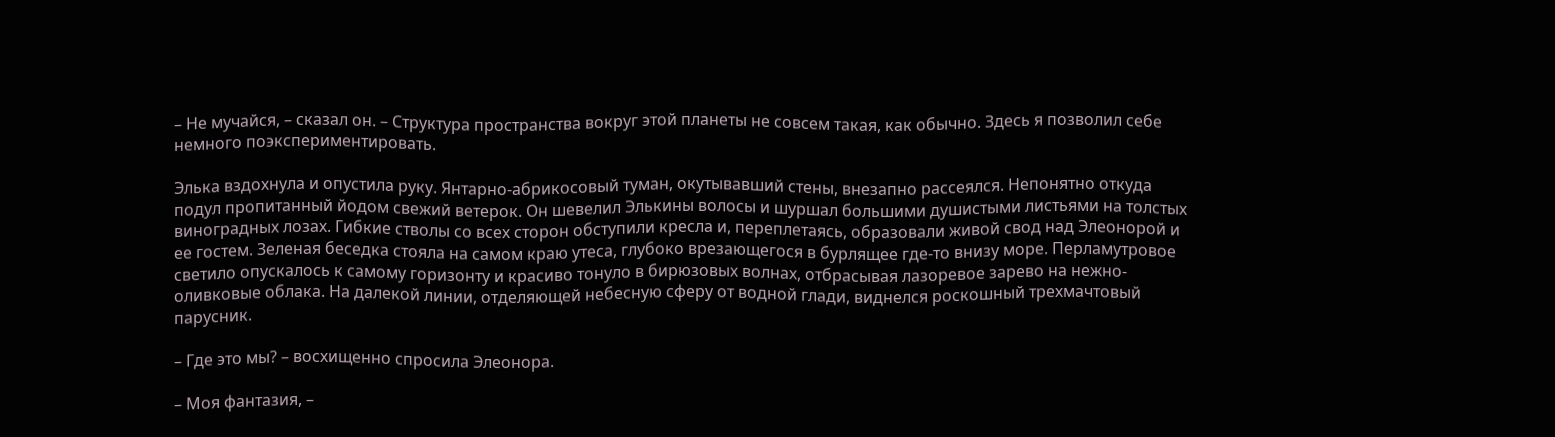– Не мучайся, – сказал он. – Структура пространства вокруг этой планеты не совсем такая, как обычно. Здесь я позволил себе немного поэкспериментировать.

Элька вздохнула и опустила руку. Янтарно-абрикосовый туман, окутывавший стены, внезапно рассеялся. Непонятно откуда подул пропитанный йодом свежий ветерок. Он шевелил Элькины волосы и шуршал большими душистыми листьями на толстых виноградных лозах. Гибкие стволы со всех сторон обступили кресла и, переплетаясь, образовали живой свод над Элеонорой и ее гостем. Зеленая беседка стояла на самом краю утеса, глубоко врезающегося в бурлящее где-то внизу море. Перламутровое светило опускалось к самому горизонту и красиво тонуло в бирюзовых волнах, отбрасывая лазоревое зарево на нежно-оливковые облака. На далекой линии, отделяющей небесную сферу от водной глади, виднелся роскошный трехмачтовый парусник.

– Где это мы? – восхищенно спросила Элеонора.

– Моя фантазия, –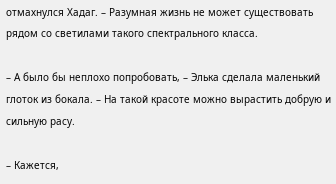отмахнулся Хадаг. – Разумная жизнь не может существовать рядом со светилами такого спектрального класса.

– А было бы неплохо попробовать, – Элька сделала маленький глоток из бокала. – На такой красоте можно вырастить добрую и сильную расу.

– Кажется,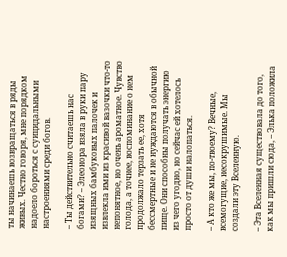ты начинаешь возвращаться в ряды живых. Честно говоря, мне порядком надоело бороться с суицидальными настроениями среди богов.

– Ты действительно считаешь нас богами? – Элеонора взяла в руки пару изящных бамбуковых палочек и извлекла ими из красивой вазочки что-то непонятное, но очень ароматное. Чувство голода, а точнее, воспоминание о нем продолжало терзать ее, хотя бессмертные и не нуждаются в обычной пище. Они способны получать энергию из чего угодно, но сейчас ей хотелось просто от души налопаться.

– А кто же мы, по-твоему? Вечные, всемогущие, несокрушимые. Мы создали эту Вселенную.

– Эта Вселенная существовала до того, как мы пришли сюда, – Элька положила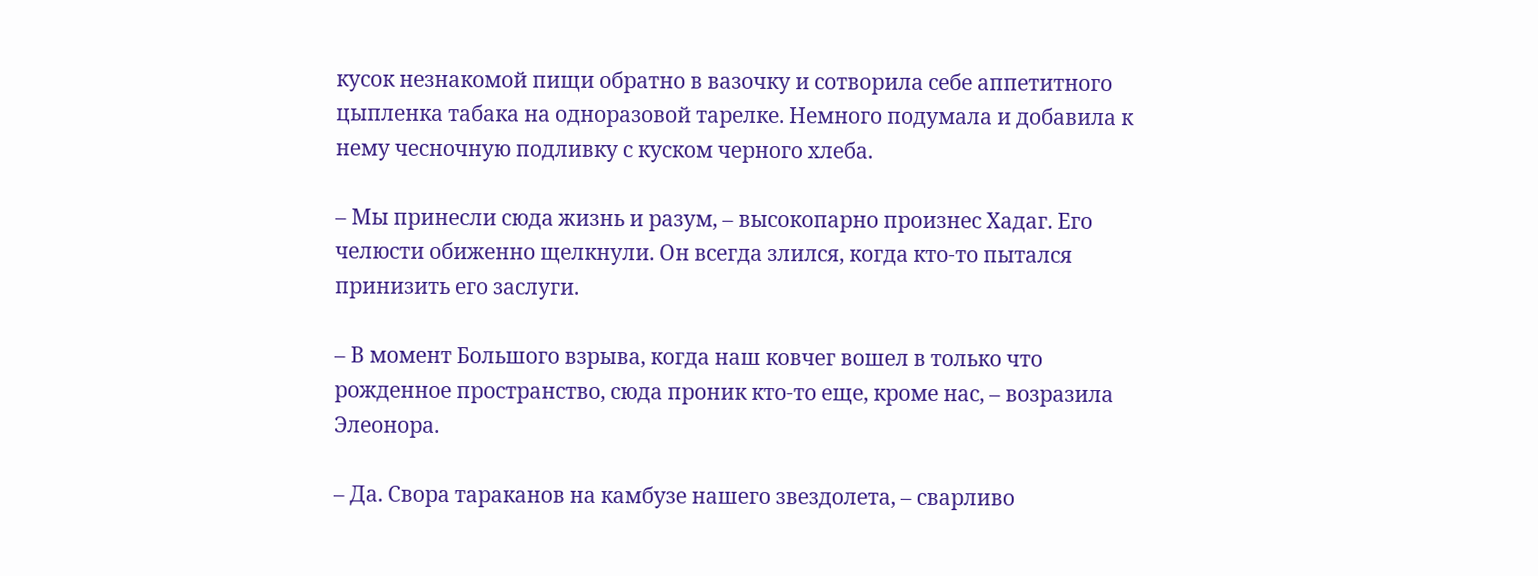кусок незнакомой пищи обратно в вазочку и сотворила себе аппетитного цыпленка табака на одноразовой тарелке. Немного подумала и добавила к нему чесночную подливку с куском черного хлеба.

– Мы принесли сюда жизнь и разум, – высокопарно произнес Хадаг. Его челюсти обиженно щелкнули. Он всегда злился, когда кто-то пытался принизить его заслуги.

– В момент Большого взрыва, когда наш ковчег вошел в только что рожденное пространство, сюда проник кто-то еще, кроме нас, – возразила Элеонора.

– Да. Свора тараканов на камбузе нашего звездолета, – сварливо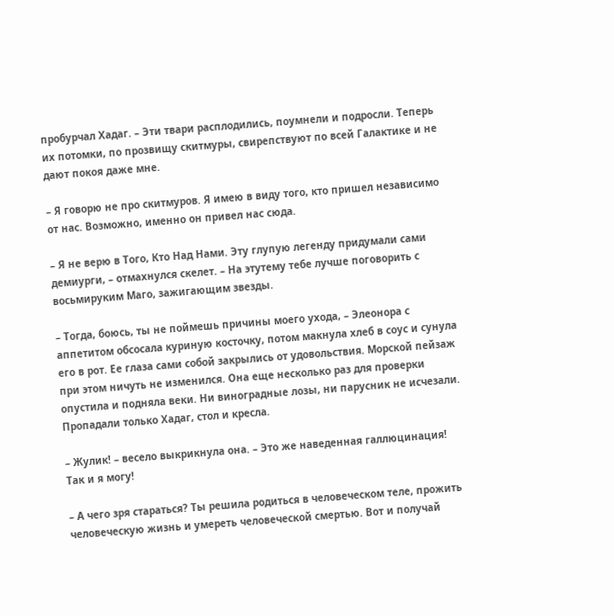пробурчал Хадаг. – Эти твари расплодились, поумнели и подросли. Теперь их потомки, по прозвищу скитмуры, свирепствуют по всей Галактике и не дают покоя даже мне.

– Я говорю не про скитмуров. Я имею в виду того, кто пришел независимо от нас. Возможно, именно он привел нас сюда.

– Я не верю в Того, Кто Над Нами. Эту глупую легенду придумали сами демиурги, – отмахнулся скелет. – На этутему тебе лучше поговорить с восьмируким Маго, зажигающим звезды.

– Тогда, боюсь, ты не поймешь причины моего ухода, – Элеонора с аппетитом обсосала куриную косточку, потом макнула хлеб в соус и сунула его в рот. Ее глаза сами собой закрылись от удовольствия. Морской пейзаж при этом ничуть не изменился. Она еще несколько раз для проверки опустила и подняла веки. Ни виноградные лозы, ни парусник не исчезали. Пропадали только Хадаг, стол и кресла.

– Жулик! – весело выкрикнула она. – Это же наведенная галлюцинация! Так и я могу!

– А чего зря стараться? Ты решила родиться в человеческом теле, прожить человеческую жизнь и умереть человеческой смертью. Вот и получай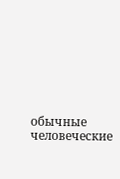обычные человеческие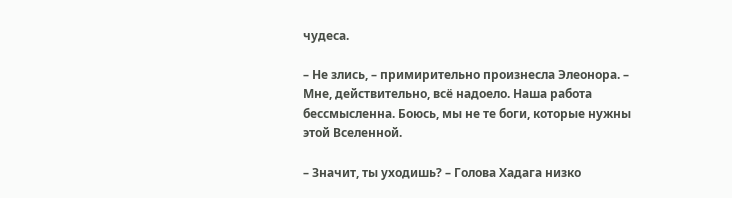чудеса.

– Не злись, – примирительно произнесла Элеонора. – Мне, действительно, всё надоело. Наша работа бессмысленна. Боюсь, мы не те боги, которые нужны этой Вселенной.

– Значит, ты уходишь? – Голова Хадага низко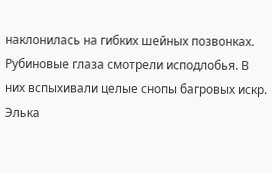наклонилась на гибких шейных позвонках. Рубиновые глаза смотрели исподлобья. В них вспыхивали целые снопы багровых искр. Элька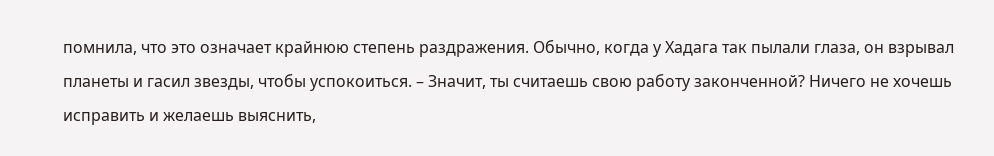помнила, что это означает крайнюю степень раздражения. Обычно, когда у Хадага так пылали глаза, он взрывал планеты и гасил звезды, чтобы успокоиться. – Значит, ты считаешь свою работу законченной? Ничего не хочешь исправить и желаешь выяснить,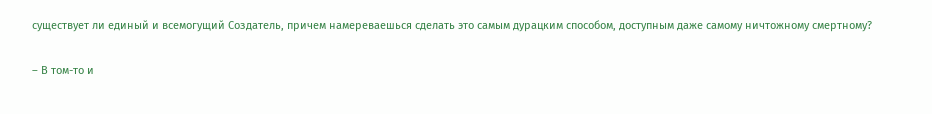существует ли единый и всемогущий Создатель, причем намереваешься сделать это самым дурацким способом, доступным даже самому ничтожному смертному?

– В том-то и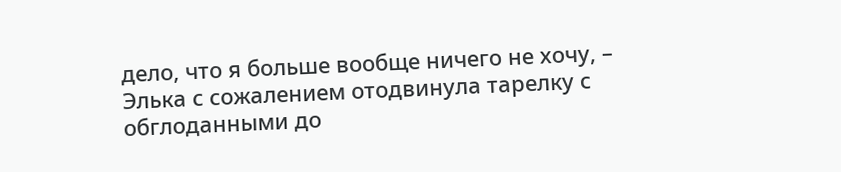дело, что я больше вообще ничего не хочу, – Элька с сожалением отодвинула тарелку с обглоданными до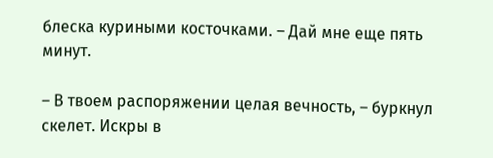блеска куриными косточками. – Дай мне еще пять минут.

– В твоем распоряжении целая вечность, – буркнул скелет. Искры в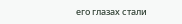его глазах стали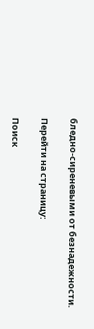бледно-сиреневыми от безнадежности.

Перейти на страницу:

Поиск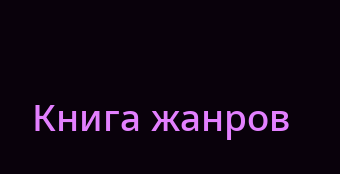Книга жанров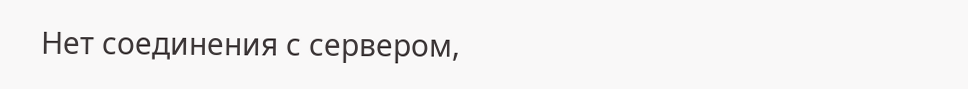Нет соединения с сервером,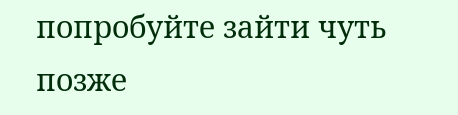попробуйте зайти чуть позже